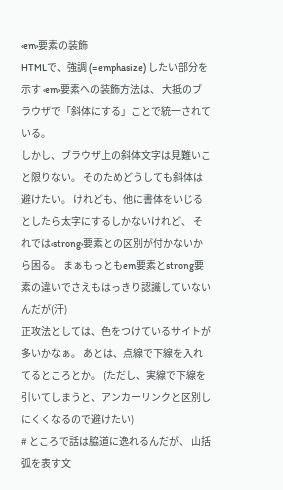‹em›要素の装飾
HTMLで、強調 (=emphasize) したい部分を示す ‹em›要素への装飾方法は、 大抵のブラウザで「斜体にする」ことで統一されている。
しかし、ブラウザ上の斜体文字は見難いこと限りない。 そのためどうしても斜体は避けたい。 けれども、他に書体をいじるとしたら太字にするしかないけれど、 それでは‹strong›要素との区別が付かないから困る。 まぁもっともem要素とstrong要素の違いでさえもはっきり認識していないんだが(汗)
正攻法としては、色をつけているサイトが多いかなぁ。 あとは、点線で下線を入れてるところとか。 (ただし、実線で下線を引いてしまうと、アンカーリンクと区別しにくくなるので避けたい)
# ところで話は脇道に逸れるんだが、 山括弧を表す文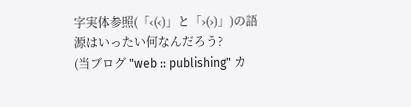字実体参照(「‹(‹)」と「›(›)」)の語源はいったい何なんだろう?
(当ブログ "web :: publishing" カ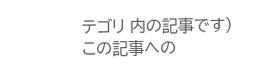テゴリ 内の記事です)
この記事への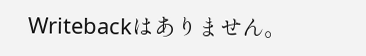Writebackはありません。